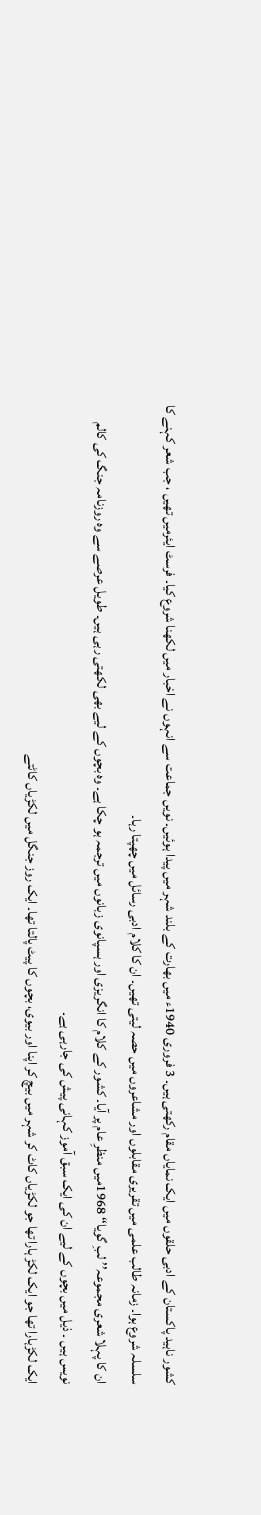کشور ناہید پاکستان کے ادبی حلقوں میں ایک نمایاں مقام رکھتی ہیں۔ 3 فروری 1940ء میں بھارت کے بلند شہر میں پیدا ہوئیں۔ نویں جماعت سے انہوں نے اخبار میں لکھنا شروع کیا۔ فرسٹ ایئرمیں تھیں ، جب شعر کہنے کا سلسلہ شروع ہوا۔ زمانہ طالب علمی میں تقریری مقابلوں اور مشاعروں میں حصہ لیتی تھیں۔ ان کا کلام ادبی رسائل میں چھپتا رہا۔
ان کا پہلا شعری مجموعہ’’ لبِ گویا‘‘ 1968میں منظرِ عام پر آیا۔ کشور کے کلام کا انگریزی اور ہسپانوی زبانوں میں ترجمہ ہو چکا ہے۔ وہ بچوں کے لیے بھی لکھتی رہی ہیں۔ طویل عرصے سے وہ روزنامہ جنگ کی کالم نویس ہیں ۔ ذیل میں بچوں کے لیے ان کی ایک سبق آموز کہانی پیش کی جارہی ہے۔
ایک لکڑہارا تھا جو ایک لکڑ ہارا تھا جو لکڑیاں کاٹ کر شہر میں بیچ کر اپنا اور بیوی، بچوں کا پیٹ پالتا تھا۔ ایک روز جنگل میں لکڑیاں کاٹتے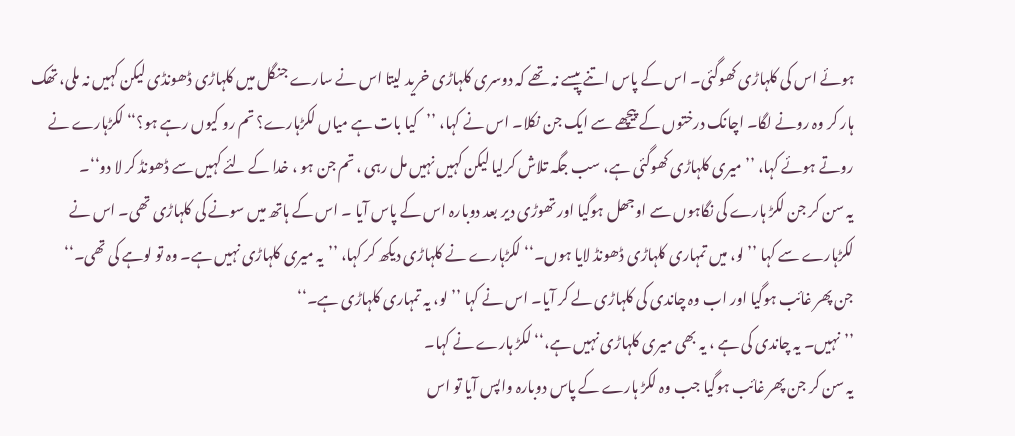ہوئے اس کی کلہاڑی کھوگئی۔ اس کے پاس اتنے پیسے نہ تھے کہ دوسری کلہاڑی خرید لیتا اس نے سارے جنگل میں کلہاڑی ڈھونڈی لیکن کہیں نہ ملی، تھک ہار کر وہ رونے لگا۔ اچانک درختوں کے پیچھے سے ایک جن نکلا۔ اس نے کہا، ’’کیا بات ہے میاں لکڑہارے؟ تم رو کیوں رہے ہو؟‘‘ لکڑہارے نے روتے ہوئے کہا، ’’میری کلہاڑی کھوگئی ہے، سب جگہ تلاش کرلیا لیکن کہیں نہیں مل رہی ، تم جن ہو ، خدا کے لئے کہیں سے ڈھونڈ کر لا دو‘‘۔
یہ سن کر جن لکڑ ہارے کی نگاہوں سے اوجھل ہوگیا اور تھوڑی دیر بعد دوبارہ اس کے پاس آیا ۔ اس کے ہاتھ میں سونے کی کلہاڑی تھی۔ اس نے لکڑہارے سے کہا ’’لو، میں تمہاری کلہاڑی ڈھونڈ لایا ہوں۔‘‘ لکڑہارے نے کلہاڑی دیکھ کر کہا، ’’یہ میری کلہاڑی نہیں ہے۔ وہ تو لوہے کی تھی۔‘‘
جن پھر غائب ہوگیا اور اب وہ چاندی کی کلہاڑی لے کر آیا۔ اس نے کہا ’’لو، یہ تمہاری کلہاڑی ہے۔‘‘
’’نہیں۔ یہ چاندی کی ہے ، یہ بھی میری کلہاڑی نہیں ہے،‘‘ لکڑ ہارے نے کہا۔
یہ سن کر جن پھر غائب ہوگیا جب وہ لکڑ ہارے کے پاس دوبارہ واپس آیا تو اس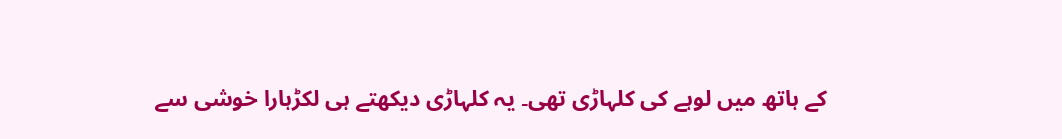کے ہاتھ میں لوہے کی کلہاڑی تھی۔ یہ کلہاڑی دیکھتے ہی لکڑہارا خوشی سے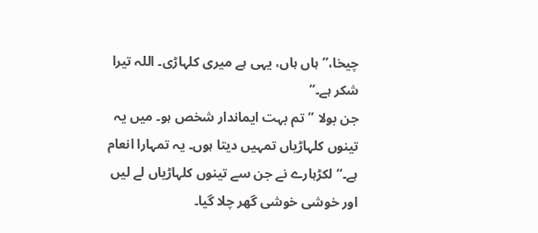چیخا،’’ہاں ہاں، یہی ہے میری کلہاڑی۔ اللہ تیرا شکر ہے۔‘‘
جن بولا ’’تم بہت ایماندار شخص ہو۔ میں یہ تینوں کلہاڑیاں تمہیں دیتا ہوں۔ یہ تمہارا انعام ہے۔‘‘ لکڑہارے نے جن سے تینوں کلہاڑیاں لے لیں اور خوشی خوشی گھر چلا گیا۔